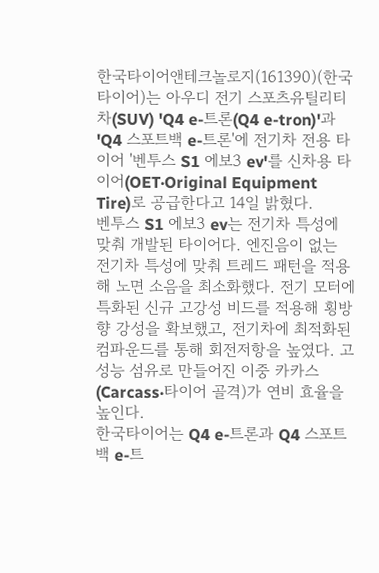한국타이어앤테크놀로지(161390)(한국타이어)는 아우디 전기 스포츠유틸리티차(SUV) 'Q4 e-트론(Q4 e-tron)'과 'Q4 스포트백 e-트론'에 전기차 전용 타이어 '벤투스 S1 에보3 ev'를 신차용 타이어(OET·Original Equipment Tire)로 공급한다고 14일 밝혔다.
벤투스 S1 에보3 ev는 전기차 특성에 맞춰 개발된 타이어다. 엔진음이 없는 전기차 특성에 맞춰 트레드 패턴을 적용해 노면 소음을 최소화했다. 전기 모터에 특화된 신규 고강성 비드를 적용해 횡방향 강성을 확보했고, 전기차에 최적화된 컴파운드를 통해 회전저항을 높였다. 고성능 섬유로 만들어진 이중 카카스(Carcass·타이어 골격)가 연비 효율을 높인다.
한국타이어는 Q4 e-트론과 Q4 스포트백 e-트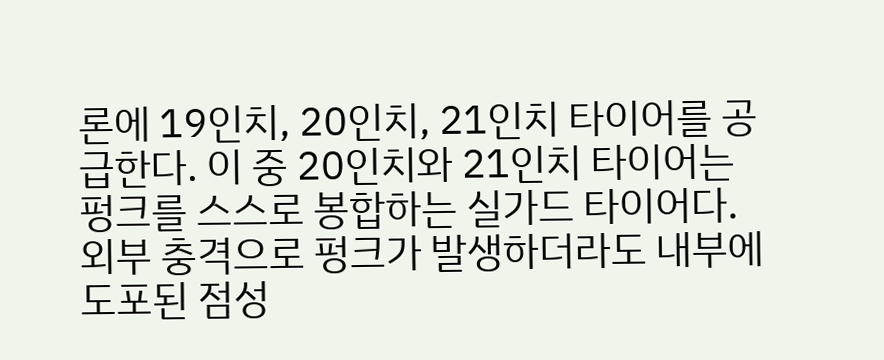론에 19인치, 20인치, 21인치 타이어를 공급한다. 이 중 20인치와 21인치 타이어는 펑크를 스스로 봉합하는 실가드 타이어다. 외부 충격으로 펑크가 발생하더라도 내부에 도포된 점성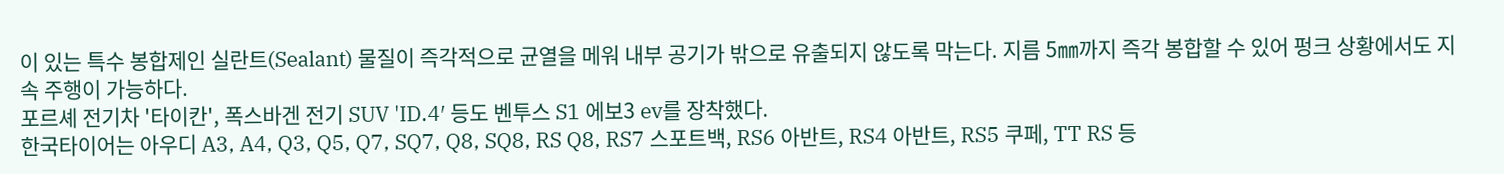이 있는 특수 봉합제인 실란트(Sealant) 물질이 즉각적으로 균열을 메워 내부 공기가 밖으로 유출되지 않도록 막는다. 지름 5㎜까지 즉각 봉합할 수 있어 펑크 상황에서도 지속 주행이 가능하다.
포르셰 전기차 '타이칸', 폭스바겐 전기 SUV 'ID.4′ 등도 벤투스 S1 에보3 ev를 장착했다.
한국타이어는 아우디 A3, A4, Q3, Q5, Q7, SQ7, Q8, SQ8, RS Q8, RS7 스포트백, RS6 아반트, RS4 아반트, RS5 쿠페, TT RS 등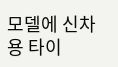모델에 신차용 타이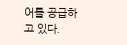어를 공급하고 있다.